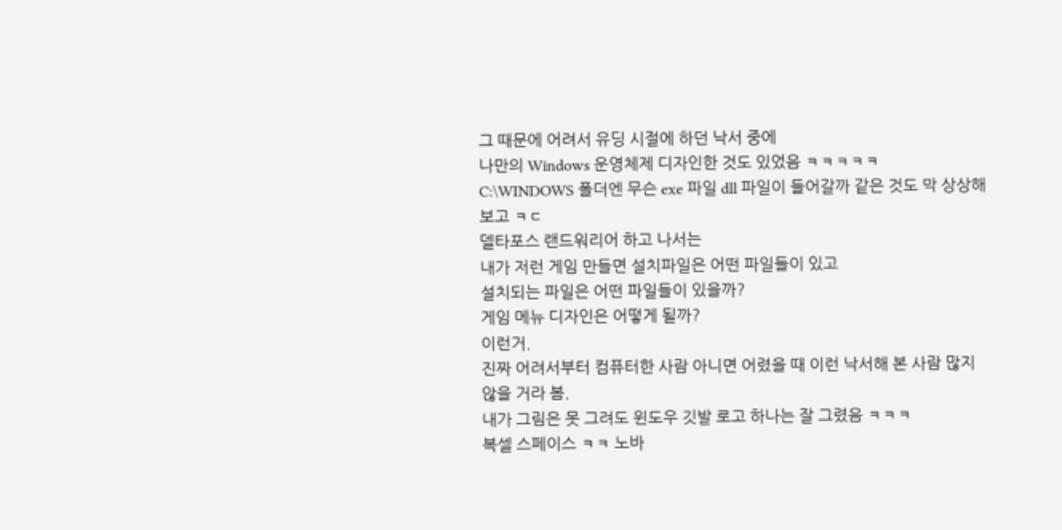그 때문에 어려서 유딩 시절에 하던 낙서 중에
나만의 Windows 운영체제 디자인한 것도 있었음 ㅋㅋㅋㅋㅋ
C:\WINDOWS 폴더엔 무슨 exe 파일 dll 파일이 들어갈까 같은 것도 막 상상해보고 ㅋㄷ
델타포스 랜드워리어 하고 나서는
내가 저런 게임 만들면 설치파일은 어떤 파일들이 있고
설치되는 파일은 어떤 파일들이 있을까?
게임 메뉴 디자인은 어떻게 될까?
이런거.
진짜 어려서부터 컴퓨터한 사람 아니면 어렸을 때 이런 낙서해 본 사람 많지 않을 거라 봄.
내가 그림은 못 그려도 윈도우 깃발 로고 하나는 잘 그렸음 ㅋㅋㅋ
복셀 스페이스 ㅋㅋ 노바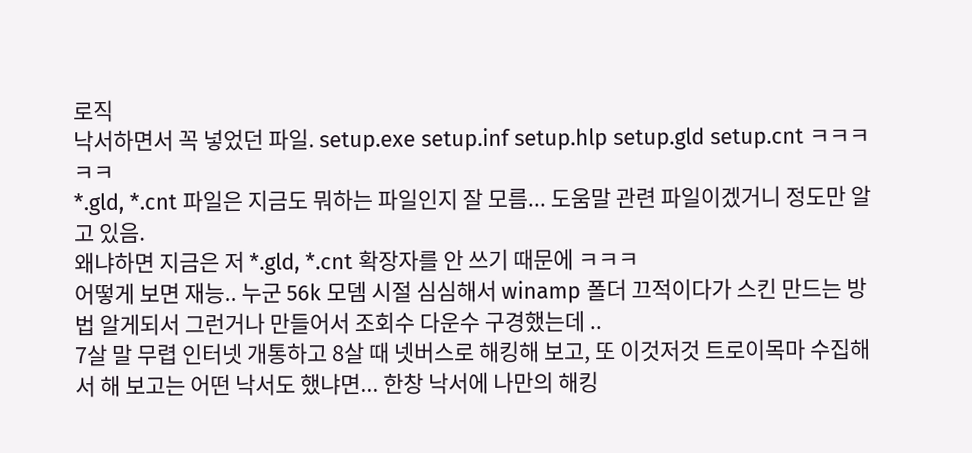로직
낙서하면서 꼭 넣었던 파일. setup.exe setup.inf setup.hlp setup.gld setup.cnt ㅋㅋㅋㅋㅋ
*.gld, *.cnt 파일은 지금도 뭐하는 파일인지 잘 모름... 도움말 관련 파일이겠거니 정도만 알고 있음.
왜냐하면 지금은 저 *.gld, *.cnt 확장자를 안 쓰기 때문에 ㅋㅋㅋ
어떻게 보면 재능.. 누군 56k 모뎀 시절 심심해서 winamp 폴더 끄적이다가 스킨 만드는 방법 알게되서 그런거나 만들어서 조회수 다운수 구경했는데 ..
7살 말 무렵 인터넷 개통하고 8살 때 넷버스로 해킹해 보고, 또 이것저것 트로이목마 수집해서 해 보고는 어떤 낙서도 했냐면... 한창 낙서에 나만의 해킹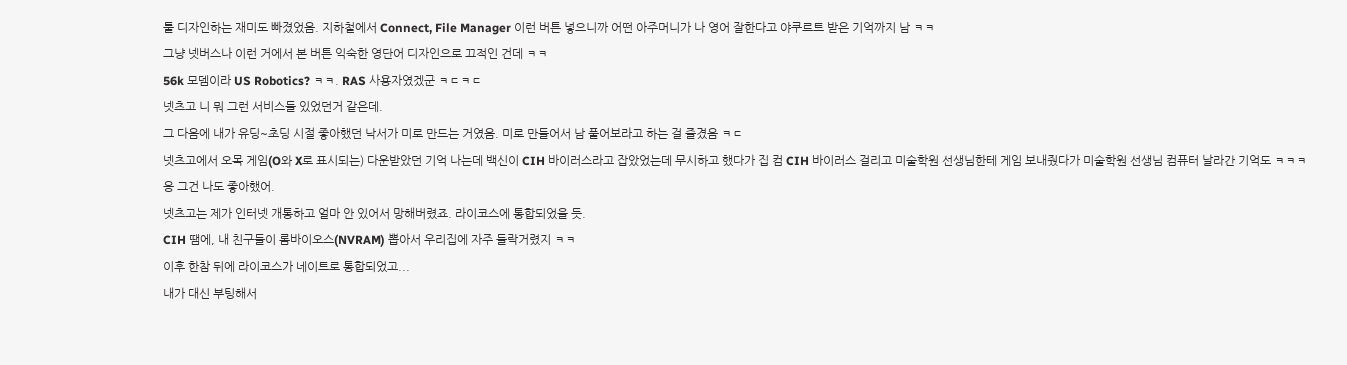툴 디자인하는 재미도 빠졌었음. 지하철에서 Connect, File Manager 이런 버튼 넣으니까 어떤 아주머니가 나 영어 잘한다고 야쿠르트 받은 기억까지 남 ㅋㅋ
그냥 넷버스나 이런 거에서 본 버튼 익숙한 영단어 디자인으로 끄적인 건데 ㅋㅋ
56k 모뎀이라 US Robotics? ㅋㅋ. RAS 사용자였겠군 ㅋㄷㅋㄷ
넷츠고 니 뭐 그런 서비스들 있었던거 같은데.
그 다음에 내가 유딩~초딩 시절 좋아했던 낙서가 미로 만드는 거였음. 미로 만들어서 남 풀어보라고 하는 걸 즐겼음 ㅋㄷ
넷츠고에서 오목 게임(O와 X로 표시되는) 다운받았던 기억 나는데 백신이 CIH 바이러스라고 잡았었는데 무시하고 했다가 집 컴 CIH 바이러스 걸리고 미술학원 선생님한테 게임 보내줬다가 미술학원 선생님 컴퓨터 날라간 기억도 ㅋㅋㅋ
응 그건 나도 좋아했어.
넷츠고는 제가 인터넷 개통하고 얼마 안 있어서 망해버렸죠. 라이코스에 통합되었을 듯.
CIH 땜에, 내 친구들이 롬바이오스(NVRAM) 뽑아서 우리집에 자주 들락거렸지 ㅋㅋ
이후 한참 뒤에 라이코스가 네이트로 통합되었고...
내가 대신 부팅해서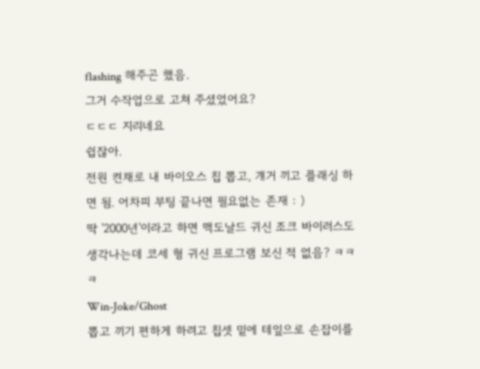flashing 해주곤 했음.
그거 수작업으로 고쳐 주셨었어요?
ㄷㄷㄷ 지리네요
쉽잖아.
전원 켠채로 내 바이오스 칩 뽑고, 걔거 끼고 플래싱 하면 됨. 어차피 부팅 끝나면 필요없는 존재 : )
딱 '2000년'이라고 하면 맥도날드 귀신 조크 바이러스도 생각나는데 코세 형 귀신 프로그램 보신 적 없음? ㅋㅋㅋ
Win-Joke/Ghost
뽑고 끼기 편하게 하려고 칩셋 밑에 테잎으로 손잡이를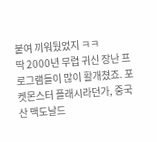붙여 끼워뒀었지 ㅋㅋ
딱 2000년 무렵 귀신 장난 프로그램들이 많이 활개쳤죠. 포켓몬스터 플래시라던가, 중국산 맥도날드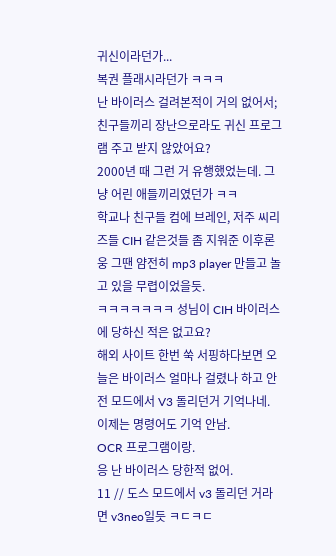귀신이라던가...
복권 플래시라던가 ㅋㅋㅋ
난 바이러스 걸려본적이 거의 없어서;
친구들끼리 장난으로라도 귀신 프로그램 주고 받지 않았어요?
2000년 때 그런 거 유행했었는데. 그냥 어린 애들끼리였던가 ㅋㅋ
학교나 친구들 컴에 브레인, 저주 씨리즈들 CIH 같은것들 좀 지워준 이후론
웅 그땐 얌전히 mp3 player 만들고 놀고 있을 무렵이었을듯.
ㅋㅋㅋㅋㅋㅋㅋ 성님이 CIH 바이러스에 당하신 적은 없고요?
해외 사이트 한번 쑥 서핑하다보면 오늘은 바이러스 얼마나 걸렸나 하고 안전 모드에서 V3 돌리던거 기억나네. 이제는 명령어도 기억 안남.
OCR 프로그램이랑.
응 난 바이러스 당한적 없어.
11 // 도스 모드에서 v3 돌리던 거라면 v3neo일듯 ㅋㄷㅋㄷ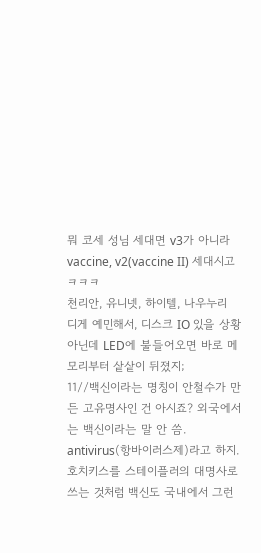뭐 코세 성님 세대면 v3가 아니라 vaccine, v2(vaccine II) 세대시고 ㅋㅋㅋ
천리안, 유니넷, 하이텔, 나우누리
디게 예민해서, 디스크 IO 있을 상황아닌데 LED에 불들어오면 바로 메모리부터 샅샅이 뒤졌지;
11//백신이라는 명칭이 안철수가 만든 고유명사인 건 아시죠? 외국에서는 백신이라는 말 안 씀. antivirus(항바이러스제)라고 하지.
호치키스를 스테이플러의 대명사로 쓰는 것처럼 백신도 국내에서 그런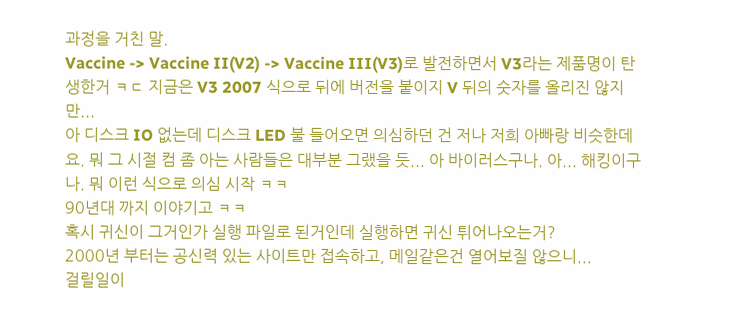과정을 거친 말.
Vaccine -> Vaccine II(V2) -> Vaccine III(V3)로 발전하면서 V3라는 제품명이 탄생한거 ㅋㄷ 지금은 V3 2007 식으로 뒤에 버전을 붙이지 V 뒤의 숫자를 올리진 않지만...
아 디스크 IO 없는데 디스크 LED 불 들어오면 의심하던 건 저나 저희 아빠랑 비슷한데요. 뭐 그 시절 컴 좀 아는 사람들은 대부분 그랬을 듯... 아 바이러스구나. 아... 해킹이구나. 뭐 이런 식으로 의심 시작 ㅋㅋ
90년대 까지 이야기고 ㅋㅋ
혹시 귀신이 그거인가 실행 파일로 된거인데 실행하면 귀신 튀어나오는거?
2000년 부터는 공신력 있는 사이트만 접속하고, 메일같은건 열어보질 않으니...
걸릴일이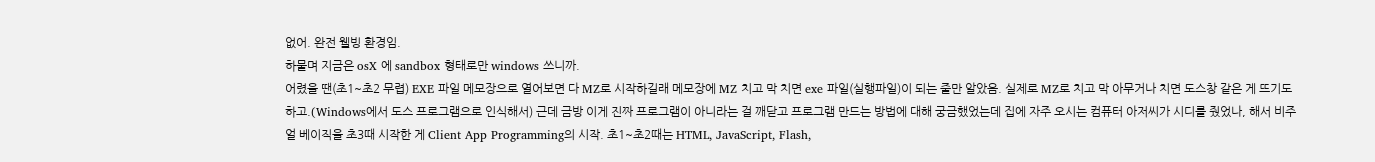없어. 완전 웰빙 환경임.
하물며 지금은 osX 에 sandbox 형태로만 windows 쓰니까.
어렸을 땐(초1~초2 무렵) EXE 파일 메모장으로 열어보면 다 MZ로 시작하길래 메모장에 MZ 치고 막 치면 exe 파일(실행파일)이 되는 줄만 알았음. 실제로 MZ로 치고 막 아무거나 치면 도스창 같은 게 뜨기도 하고.(Windows에서 도스 프로그램으로 인식해서) 근데 금방 이게 진짜 프로그램이 아니라는 걸 깨닫고 프로그램 만드는 방법에 대해 궁금했었는데 집에 자주 오시는 컴퓨터 아저씨가 시디를 줬었나, 해서 비주얼 베이직을 초3때 시작한 게 Client App Programming의 시작. 초1~초2때는 HTML, JavaScript, Flash,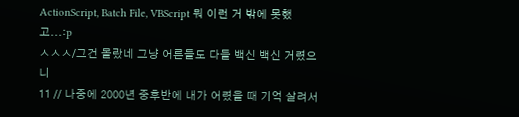ActionScript, Batch File, VBScript 뭐 이런 거 밖에 못했고...:p
ㅅㅅㅅ/그건 몰랐네 그냥 어른들도 다들 백신 백신 거렸으니
11 // 나중에 2000년 중후반에 내가 어렸을 때 기억 살려서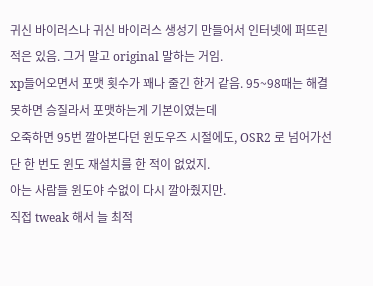귀신 바이러스나 귀신 바이러스 생성기 만들어서 인터넷에 퍼뜨린 적은 있음. 그거 말고 original 말하는 거임.
xp들어오면서 포맷 횟수가 꽤나 줄긴 한거 같음. 95~98때는 해결 못하면 승질라서 포맷하는게 기본이였는데
오죽하면 95번 깔아본다던 윈도우즈 시절에도, OSR2 로 넘어가선 단 한 번도 윈도 재설치를 한 적이 없었지.
아는 사람들 윈도야 수없이 다시 깔아줬지만.
직접 tweak 해서 늘 최적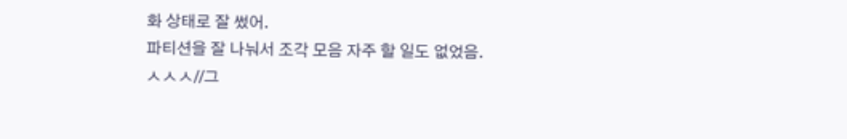화 상태로 잘 썼어.
파티션을 잘 나눠서 조각 모음 자주 할 일도 없었음.
ㅅㅅㅅ//그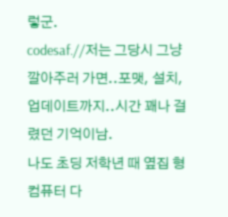렇군.
codesaf.//저는 그당시 그냥 깔아주러 가면..포맷, 설치, 업데이트까지..시간 꽤나 걸렸던 기억이남.
나도 초딩 저학년 때 옆집 형 컴퓨터 다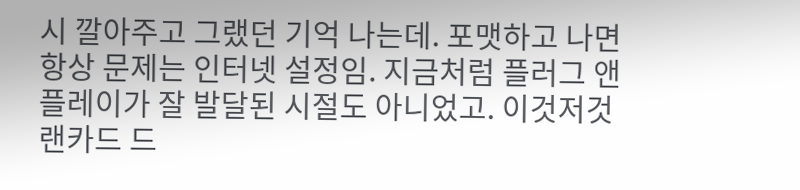시 깔아주고 그랬던 기억 나는데. 포맷하고 나면 항상 문제는 인터넷 설정임. 지금처럼 플러그 앤 플레이가 잘 발달된 시절도 아니었고. 이것저것 랜카드 드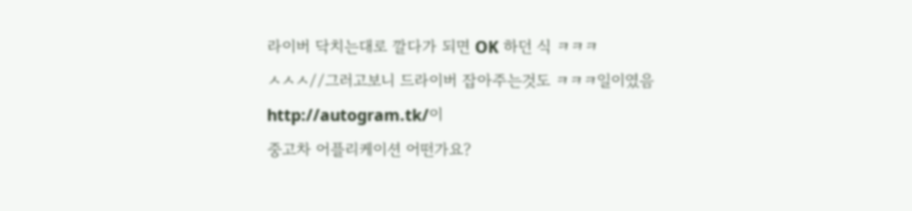라이버 닥치는대로 깔다가 되면 OK 하던 식 ㅋㅋㅋ
ㅅㅅㅅ//그러고보니 드라이버 잡아주는것도 ㅋㅋㅋ일이였음
http://autogram.tk/이
중고차 어플리케이션 어떤가요?